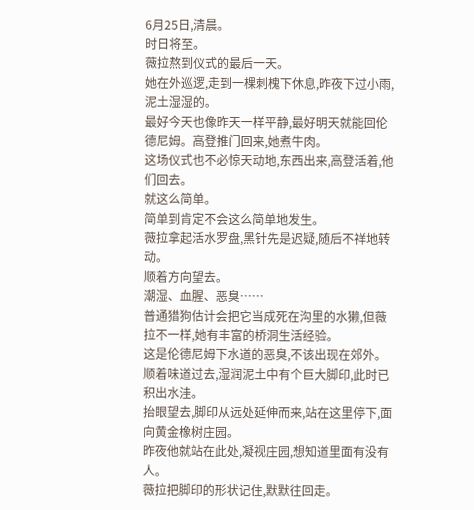6月25日,清晨。
时日将至。
薇拉熬到仪式的最后一天。
她在外巡逻,走到一棵刺槐下休息,昨夜下过小雨,泥土湿湿的。
最好今天也像昨天一样平静,最好明天就能回伦德尼姆。高登推门回来,她煮牛肉。
这场仪式也不必惊天动地,东西出来,高登活着,他们回去。
就这么简单。
简单到肯定不会这么简单地发生。
薇拉拿起活水罗盘,黑针先是迟疑,随后不祥地转动。
顺着方向望去。
潮湿、血腥、恶臭……
普通猎狗估计会把它当成死在沟里的水獭,但薇拉不一样,她有丰富的桥洞生活经验。
这是伦德尼姆下水道的恶臭,不该出现在郊外。
顺着味道过去,湿润泥土中有个巨大脚印,此时已积出水洼。
抬眼望去,脚印从远处延伸而来,站在这里停下,面向黄金橡树庄园。
昨夜他就站在此处,凝视庄园,想知道里面有没有人。
薇拉把脚印的形状记住,默默往回走。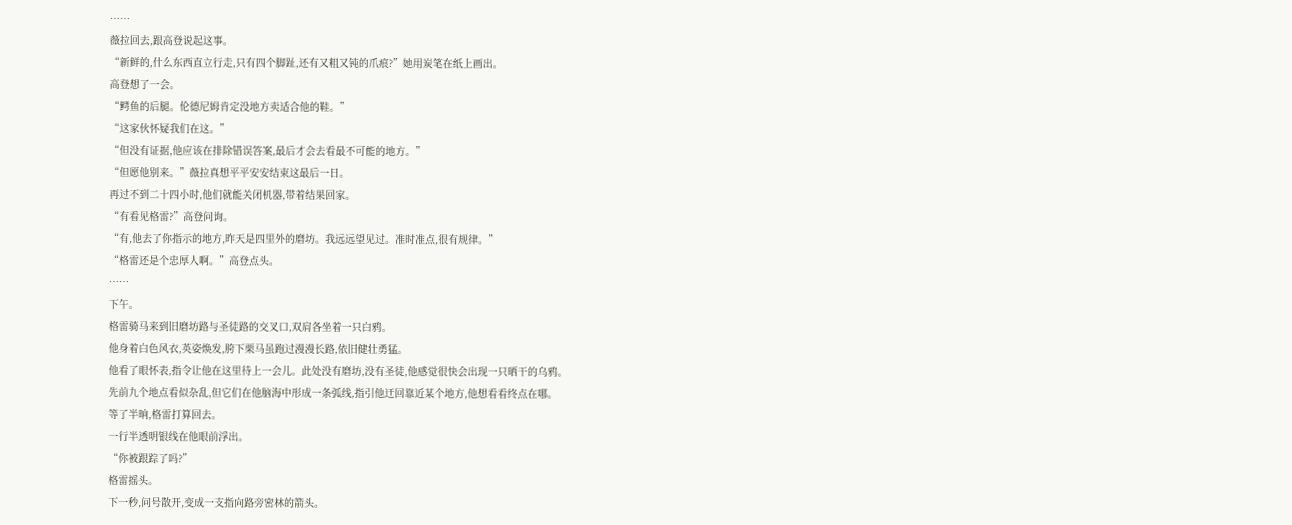……
薇拉回去,跟高登说起这事。
“新鲜的,什么东西直立行走,只有四个脚趾,还有又粗又钝的爪痕?”她用炭笔在纸上画出。
高登想了一会。
“鳄鱼的后腿。伦德尼姆肯定没地方卖适合他的鞋。”
“这家伙怀疑我们在这。”
“但没有证据,他应该在排除错误答案,最后才会去看最不可能的地方。”
“但愿他别来。”薇拉真想平平安安结束这最后一日。
再过不到二十四小时,他们就能关闭机器,带着结果回家。
“有看见格雷?”高登问询。
“有,他去了你指示的地方,昨天是四里外的磨坊。我远远望见过。准时准点,很有规律。”
“格雷还是个忠厚人啊。”高登点头。
……
下午。
格雷骑马来到旧磨坊路与圣徒路的交叉口,双肩各坐着一只白鸦。
他身着白色风衣,英姿焕发,胯下栗马虽跑过漫漫长路,依旧健壮勇猛。
他看了眼怀表,指令让他在这里待上一会儿。此处没有磨坊,没有圣徒,他感觉很快会出现一只晒干的乌鸦。
先前九个地点看似杂乱,但它们在他脑海中形成一条弧线,指引他迂回靠近某个地方,他想看看终点在哪。
等了半晌,格雷打算回去。
一行半透明银线在他眼前浮出。
“你被跟踪了吗?”
格雷摇头。
下一秒,问号散开,变成一支指向路旁密林的箭头。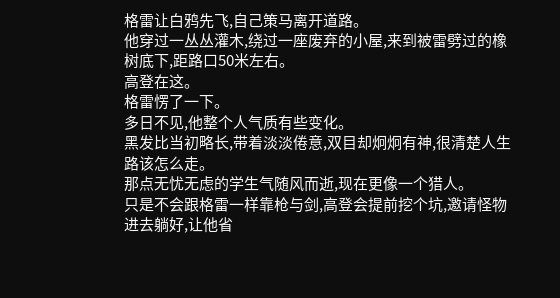格雷让白鸦先飞,自己策马离开道路。
他穿过一丛丛灌木,绕过一座废弃的小屋,来到被雷劈过的橡树底下,距路口50米左右。
高登在这。
格雷愣了一下。
多日不见,他整个人气质有些变化。
黑发比当初略长,带着淡淡倦意,双目却炯炯有神,很清楚人生路该怎么走。
那点无忧无虑的学生气随风而逝,现在更像一个猎人。
只是不会跟格雷一样靠枪与剑,高登会提前挖个坑,邀请怪物进去躺好,让他省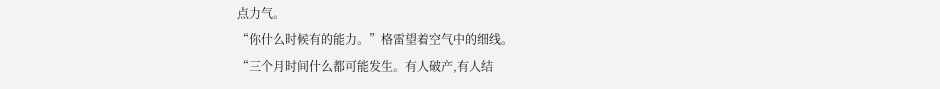点力气。
“你什么时候有的能力。”格雷望着空气中的细线。
“三个月时间什么都可能发生。有人破产,有人结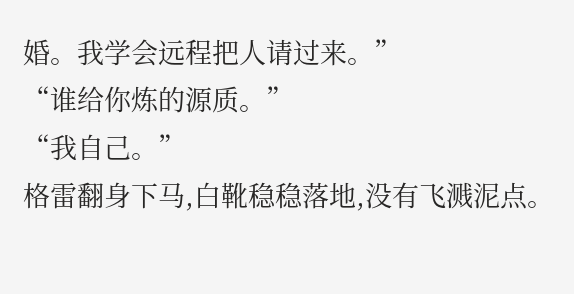婚。我学会远程把人请过来。”
“谁给你炼的源质。”
“我自己。”
格雷翻身下马,白靴稳稳落地,没有飞溅泥点。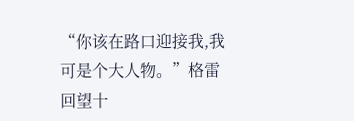“你该在路口迎接我,我可是个大人物。”格雷回望十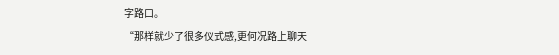字路口。
“那样就少了很多仪式感,更何况路上聊天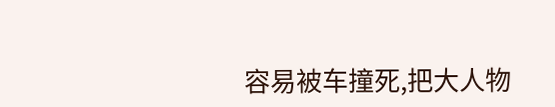容易被车撞死,把大人物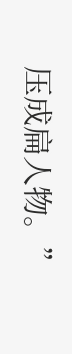压成扁人物。”